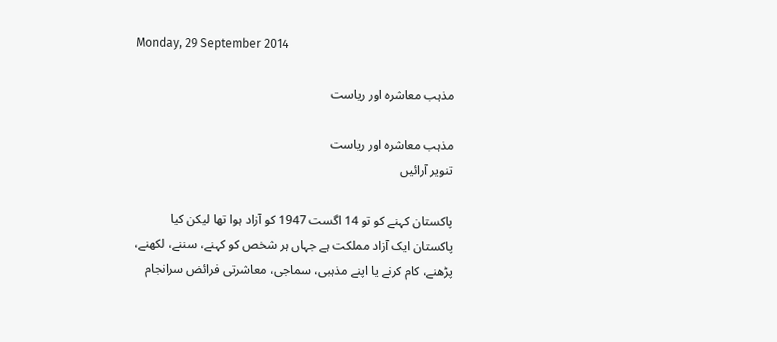Monday, 29 September 2014

مذہب معاشرہ اور ریاست

مذہب معاشرہ اور ریاست
تنویر آرائیں

پاکستان کہنے کو تو 14 اگست 1947 کو آزاد ہوا تھا لیکن کیا پاکستان ایک آزاد مملکت ہے جہاں ہر شخص کو کہنے، سننے، لکھنے، پڑھنے، کام کرنے یا اپنے مذہبی، سماجی، معاشرتی فرائض سرانجام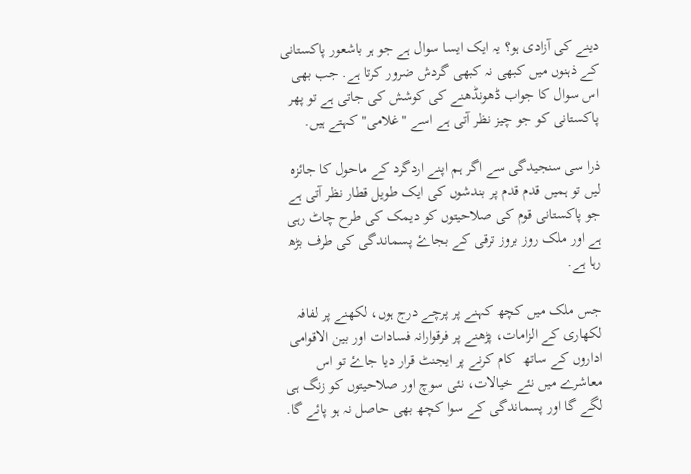دینے کی آزادی ہو؟ یہ ایک ایسا سوال ہے جو ہر باشعور پاکستانی کے ذہنوں میں کبھی نہ کبھی گردش ضرور کرتا ہے. جب بھی اس سوال کا جواب ڈھونڈھنے کی کوشش کی جاتی ہے تو پھر پاکستانی کو جو چیز نظر آتی ہے اسے "غلامی" کہتے ہیں.

ذرا سی سنجیدگی سے اگر ہم اپنے اردگرد کے ماحول کا جائزہ لیں تو ہمیں قدم قدم پر بندشوں کی ایک طویل قطار نظر آتی ہے جو پاکستانی قوم کی صلاحیتوں کو دیمک کی طرح چاٹ رہی ہے اور ملک روز بروز ترقی کے بجاۓ پسماندگی کی طرف بڑھ رہا ہے.

جس ملک میں کچھ کہنے پر پرچے درج ہوں، لکھنے پر لفافہ لکھاری کے الزامات، پڑھنے پر فرقوارانہ فسادات اور بین الاقوامی اداروں کے ساتھ  کام کرنے پر ایجنٹ قرار دیا جاۓ تو اس معاشرے میں نئے خیالات، نئی سوچ اور صلاحیتوں کو زنگ ہی لگے گا اور پسماندگی کے سوا کچھ بھی حاصل نہ ہو پائے گا.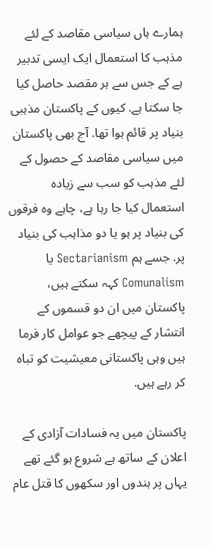ہمارے ہاں سیاسی مقاصد کے لئے مذہب کا استعمال ایک ایسی تدبیر ہے کے جس سے ہر مقصد حاصل کیا جا سکتا ہے. کیوں کے پاکستان مذہبی بنیاد پر قائم ہوا تھا. آج بھی پاکستان میں سیاسی مقاصد کے حصول کے لئے مذہب کو سب سے زیادہ استعمال کیا جا رہا ہے، چاہے وہ فرقوں کی بنیاد پر ہو یا دو مذاہب کی بنیاد پر. جسے ہم Sectarianism یا Comunalism کہہ سکتے ہیں، پاکستان میں ان دو قسموں کے انتشار کے پیچھے جو عوامل کار فرما ہیں وہی پاکستانی معیشیت کو تباہ کر رہے ہیں.

پاکستان میں یہ فسادات آزادی کے اعلان کے ساتھ ہے شروع ہو گئے تھے یہاں پر ہندوں اور سکھوں کا قتل عام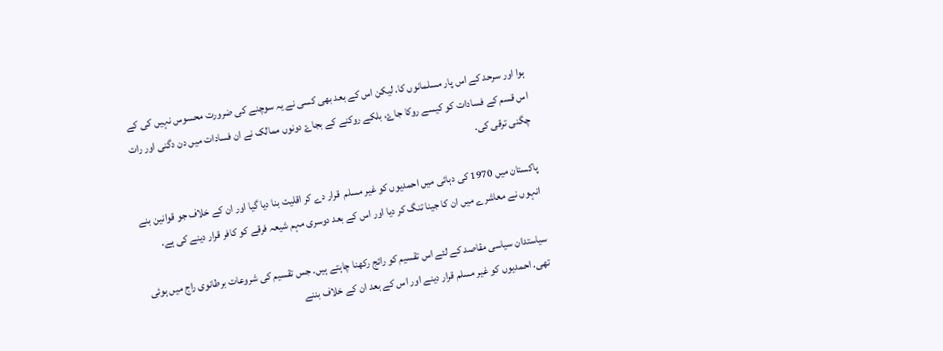ہوا اور سرحد کے اس پار مسلمانوں کا. لیکن اس کے بعد بھی کسی نے یہ سوچنے کی ضرورت محسوس نہیں کی کے اس قسم کے فسادات کو کیسے روکا جاۓ، بلکے روکنے کے بجاۓ دونوں ممالک نے ان فسادات میں دن دگنی اور رات چگنی ترقی کی.

پاکستان میں 1970 کی دہائی میں احمدیوں کو غیر مسلم  قرار دے کر اقلیت بنا دیا گیا اور ان کے خلاف جو قوانین بنے انہوں نے معاشرے میں ان کا جینا تنگ کر دیا اور اس کے بعد دوسری مہم شیعہ فرقے کو کافر قرار دینے کی ہے.

سیاستدان سیاسی مقاصد کے لئے اس تقسیم کو رائج رکھنا چاہتے ہیں. جس تقسیم کی شروعات برطانوی راج میں ہوئی تھی. احمدیوں کو غیر مسلم قرار دینے اور اس کے بعد ان کے خلاف بننے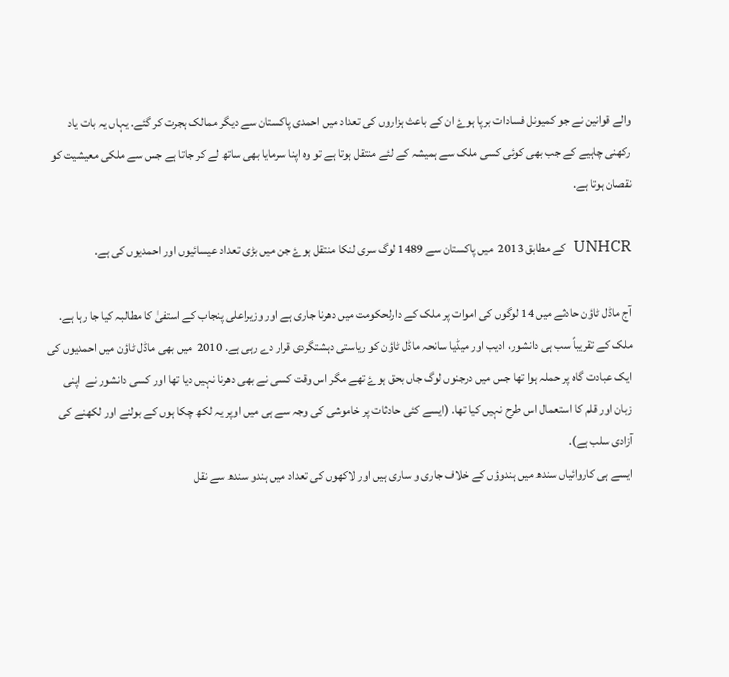والے قوانین نے جو کمیونل فسادات برپا ہوۓ ان کے باعث ہزاروں کی تعداد میں احمدی پاکستان سے دیگر ممالک ہجرت کر گئے. یہاں یہ بات یاد رکھنی چاہیے کے جب بھی کوئی کسی ملک سے ہمیشہ کے لئے منتقل ہوتا ہے تو وہ اپنا سرمایا بھی ساتھ لے کر جاتا ہے جس سے ملکی معیشیت کو نقصان ہوتا ہے.

UNHCR  کے مطابق 2013  میں پاکستان سے 1489 لوگ سری لنکا منتقل ہوۓ جن میں بڑی تعداد عیسائیوں اور احمدیوں کی ہے.

آج ماڈل ٹاؤن حادثے میں 14 لوگوں کی اموات پر ملک کے دارلحکومت میں دھرنا جاری ہے اور وزیراعلی پنجاب کے استفیٰ کا مطالبہ کیا جا رہا ہے. ملک کے تقریباً سب ہی دانشور، ادیب اور میڈیا سانحہ ماڈل ٹاؤن کو ریاستی دہشتگردی قرار دے رہی ہے. 2010  میں بھی ماڈل ٹاؤن میں احمدیوں کی ایک عبادت گاہ پر حملہ ہوا تھا جس میں درجنوں لوگ جاں بحق ہوۓ تھے مگر اس وقت کسی نے بھی دھرنا نہیں دیا تھا اور کسی دانشور نے  اپنی زبان اور قلم کا استعمال اس طرح نہیں کیا تھا. (ایسے کئی حادثات پر خاموشی کی وجہ سے ہی میں اوپر یہ لکھ چکا ہوں کے بولنے اور لکھنے کی آزادی سلب ہے).
ایسے ہی کاروائیاں سندھ میں ہندوؤں کے خلاف جاری و ساری ہیں اور لاکھوں کی تعداد میں ہندو سندھ سے نقل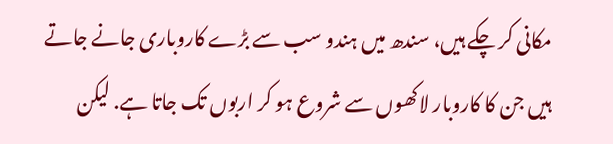مکانی کر چکے ہیں، سندھ میں ہندو سب سے بڑے کاروباری جانے جاتے ہیں جن کا کاروبار لاکھوں سے شروع ہو کر اربوں تک جاتا ہے. لیکن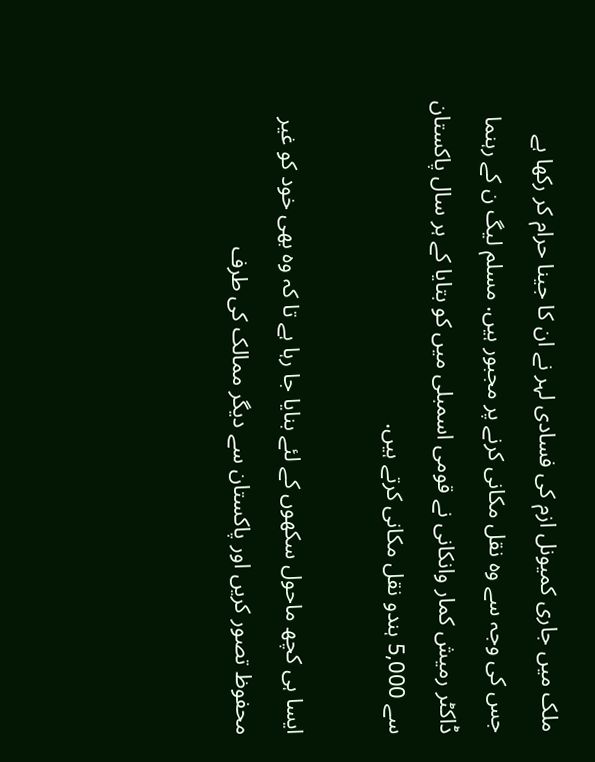ملک میں جاری کمیونل ازم کی فسادی لہر نے ان کا جینا حرام کر رکھا ہے جس کی وجہ سے وہ نقل مکانی کرنے پر مجبور ہیں. مسلم لیگ ن کے رہنما ڈاکٹر رمیش کمار وانکانی نے قومی اسمبلی میں کو بتایا کے ہر سال پاکستان سے 5,000 ہندو نقل مکانی کرتے ہیں.

ایسا ہی کچھ ماحول سکھوں کے لئے بنایا جا رہا ہے تا کہ وہ بھی خود کو غیر محفوظ تصور کریں اور پاکستان سے دیگر ممالک کی طرف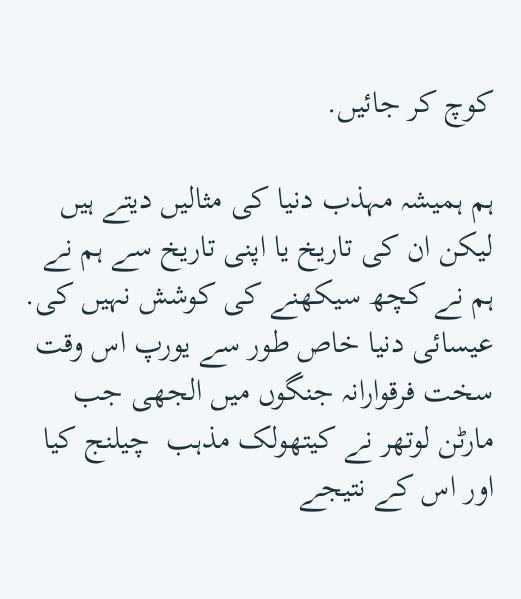کوچ کر جائیں.

ہم ہمیشہ مہذب دنیا کی مثالیں دیتے ہیں لیکن ان کی تاریخ یا اپنی تاریخ سے ہم نے ہم نے کچھ سیکھنے کی کوشش نہیں کی. عیسائی دنیا خاص طور سے یورپ اس وقت سخت فرقوارانہ جنگوں میں الجھی جب مارٹن لوتھر نے کیتھولک مذہب  چیلنج کیا اور اس کے نتیجے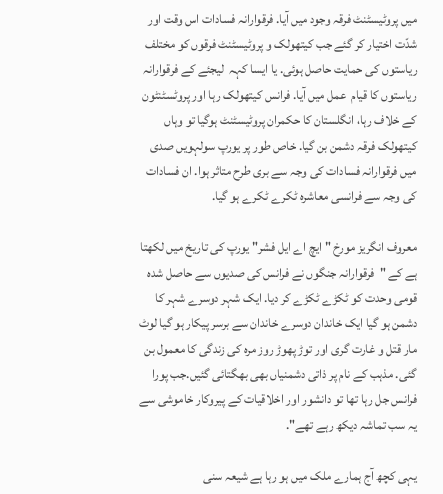میں پروٹیسٹنٹ فرقہ وجود میں آیا. فرقوارانہ فسادات اس وقت اور شدّت اختیار کر گئے جب کیتھولک و پروٹیسٹنٹ فرقوں کو مختلف ریاستوں کی حمایت حاصل ہوئی. یا ایسا کہہ  لیجئے کے فرقوارانہ ریاستوں کا قیام  عمل میں آیا. فرانس کیتھولک رہا اور پروٹسٹنٹون کے خلاف رہا، انگلستان کا حکمران پروٹیسٹنٹ ہوگیا تو وہاں کیتھولک فرقہ دشمن بن گیا. خاص طور پر یورپ سولہویں صدی میں فرقوارانہ فسادات کی وجہ سے بری طرح متاثر ہوا. ان فسادات کی وجہ سے فرانسی معاشرہ ٹکرے ٹکرے ہو گیا.

معروف انگریز مورخ "ایچ اے ایل فشر" یورپ کی تاریخ میں لکھتا ہے کے "فرقوارانہ جنگوں نے فرانس کی صدیوں سے حاصل شدہ قومی وحدت کو ٹکڑے ٹکڑے کر دیا. ایک شہر دوسرے شہر کا دشمن ہو گیا ایک خاندان دوسرے خاندان سے برسر پیکار ہو گیا لوٹ مار قتل و غارت گری اور توڑ پھوڑ روز مرہ کی زندگی کا معمول بن گئی. مذہب کے نام پر ذاتی دشمنیاں بھی بھگتائی گئیں.جب پورا فرانس جل رہا تھا تو دانشور اور اخلاقیات کے پیروکار خاموشی سے یہ سب تماشہ دیکھ رہے تھے".

یہی کچھ آج ہمارے ملک میں ہو رہا ہے شیعہ سنی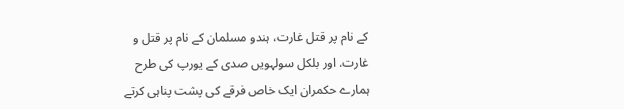کے نام پر قتل غارت، ہندو مسلمان کے نام پر قتل و غارت. اور بلکل سولہویں صدی کے یورپ کی طرح ہمارے حکمران ایک خاص فرقے کی پشت پناہی کرتے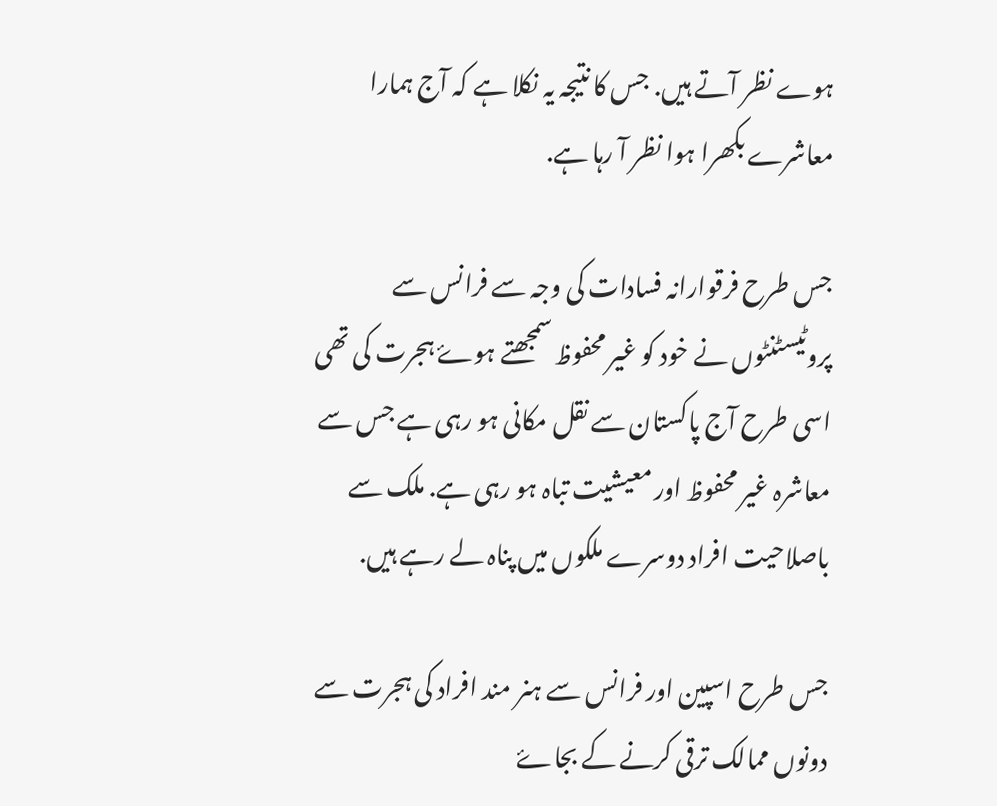ہوے نظر آتے ہیں. جس کا نتیجہ یہ نکلا ہے کہ آج ہمارا معاشرے بکھرا ہوا نظر آ رہا ہے.

جس طرح فرقوارانہ فسادات کی وجہ سے فرانس سے پروٹیسٹنٹوں نے خود کو غیر محفوظ سمجھتے ہوۓ ہجرت کی تھی اسی طرح آج پاکستان سے نقل مکانی ہو رہی ہے جس سے معاشرہ غیر محفوظ اور معیشیت تباہ ہو رہی ہے. ملک سے باصلاحیت افراد دوسرے ملکوں میں پناہ لے رہے ہیں.

جس طرح اسپین اور فرانس سے ہنر مند افراد کی ہجرت سے دونوں ممالک ترقی کرنے کے بجاۓ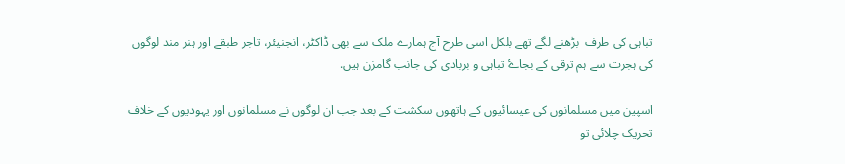تباہی کی طرف  بڑھنے لگے تھے بلکل اسی طرح آج ہمارے ملک سے بھی ڈاکٹر، انجنیئر، تاجر طبقے اور ہنر مند لوگوں کی ہجرت سے ہم ترقی کے بجاۓ تباہی و بربادی کی جانب گامزن ہیں.

اسپین میں مسلمانوں کی عیسائیوں کے ہاتھوں سکشت کے بعد جب ان لوگوں نے مسلمانوں اور یہودیوں کے خلاف تحریک چلائی تو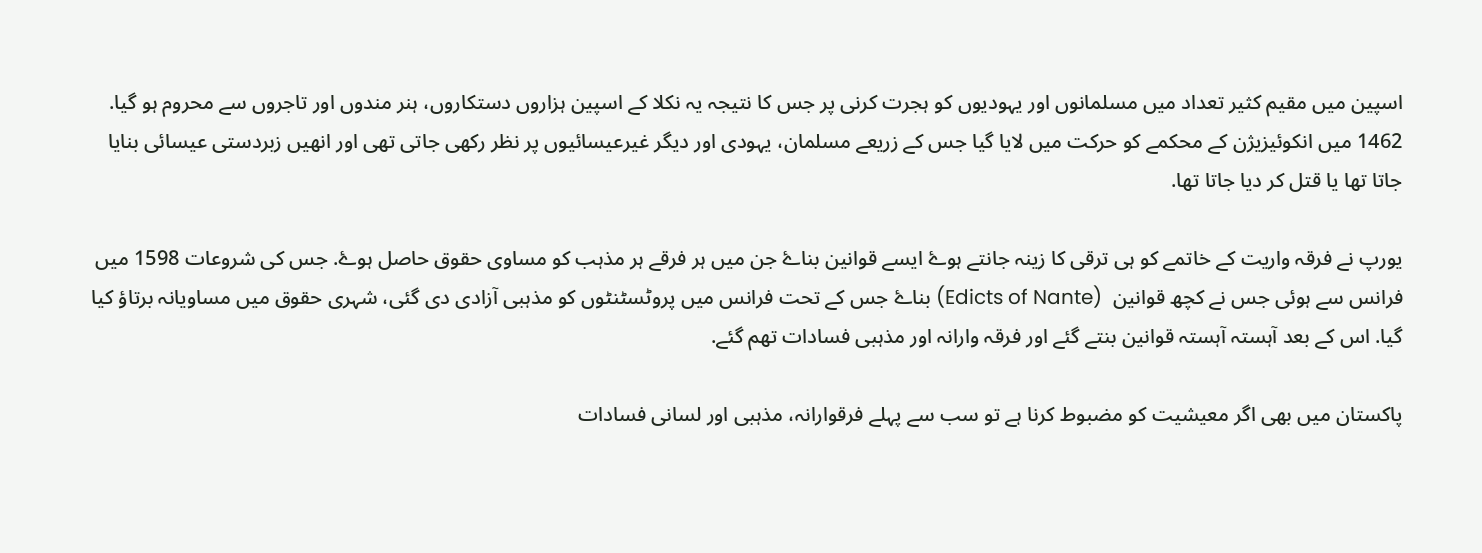اسپین میں مقیم کثیر تعداد میں مسلمانوں اور یہودیوں کو ہجرت کرنی پر جس کا نتیجہ یہ نکلا کے اسپین ہزاروں دستکاروں، ہنر مندوں اور تاجروں سے محروم ہو گیا. 1462 میں انکوئیزیژن کے محکمے کو حرکت میں لایا گیا جس کے زریعے مسلمان، یہودی اور دیگر غیرعیسائیوں پر نظر رکھی جاتی تھی اور انھیں زبردستی عیسائی بنایا جاتا تھا یا قتل کر دیا جاتا تھا.

یورپ نے فرقہ واریت کے خاتمے کو ہی ترقی کا زینہ جانتے ہوۓ ایسے قوانین بناۓ جن میں ہر فرقے ہر مذہب کو مساوی حقوق حاصل ہوۓ. جس کی شروعات 1598 میں فرانس سے ہوئی جس نے کچھ قوانین  (Edicts of Nante) بناۓ جس کے تحت فرانس میں پروٹسٹنٹوں کو مذہبی آزادی دی گئی، شہری حقوق میں مساویانہ برتاؤ کیا گیا. اس کے بعد آہستہ آہستہ قوانین بنتے گئے اور فرقہ وارانہ اور مذہبی فسادات تھم گئے.

پاکستان میں بھی اگر معیشیت کو مضبوط کرنا ہے تو سب سے پہلے فرقوارانہ، مذہبی اور لسانی فسادات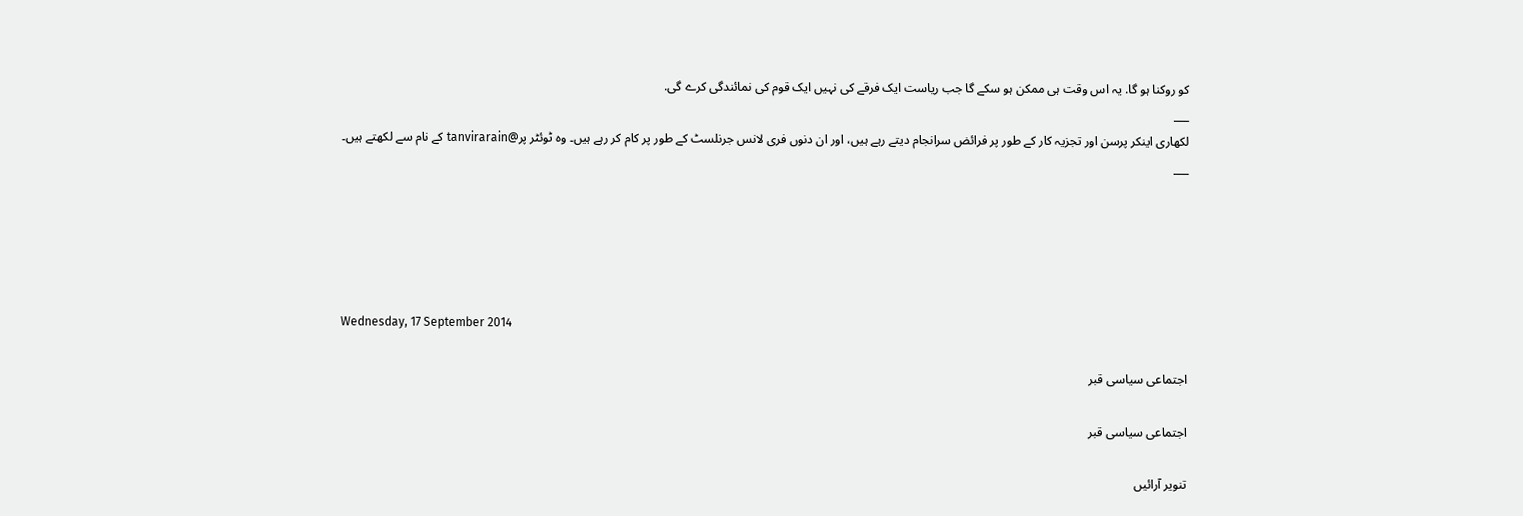کو روکنا ہو گا. یہ اس وقت ہی ممکن ہو سکے گا جب ریاست ایک فرقے کی نہیں ایک قوم کی نمائندگی کرے گی.
___
لکھاری اینکر پرسن اور تجزیہ کار کے طور پر فرائض سرانجام دیتے رہے ہیں، اور ان دنوں فری لانس جرنلسٹ کے طور پر کام کر رہے ہیں۔ وہ ٹوئٹر پر@tanvirarain کے نام سے لکھتے ہیں۔
___





Wednesday, 17 September 2014

اجتماعی سیاسی قبر

اجتماعی سیاسی قبر

تنویر آرائیں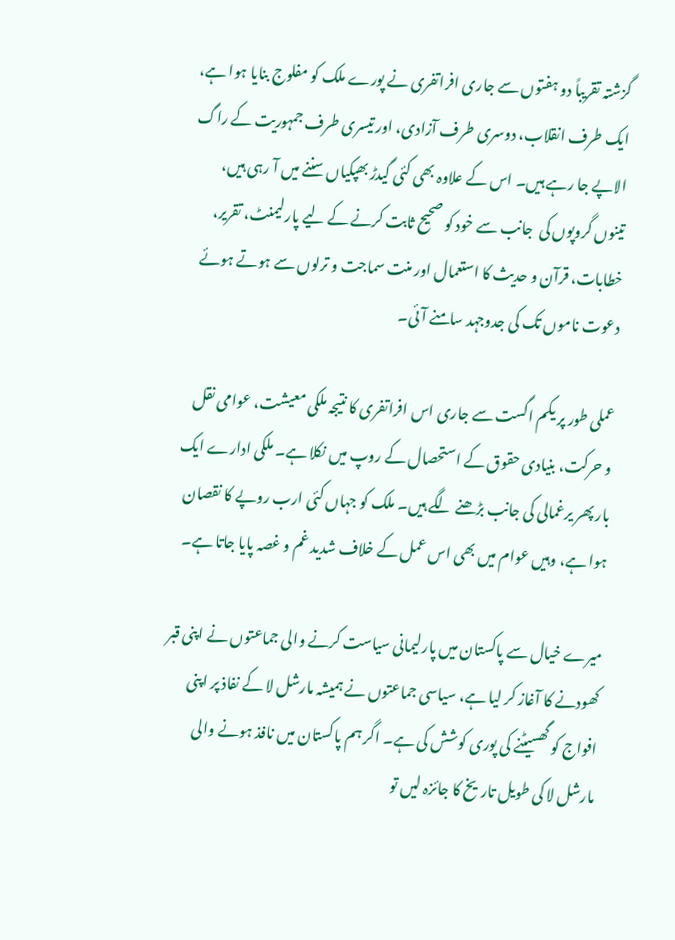گزشتہ تقریباً دو ہفتوں سے جاری افراتفری نے پورے ملک کو مفلوج بنایا ہوا ہے، ایک طرف انقلاب، دوسری طرف آزادی، اور تیسری طرف جمہوریت کے راگ الاپے جا رہے ہیں۔ اس کے علاوہ بھی کئی گیدڑ بھپکیاں سننے میں آ رہی ہیں، تینوں گروپوں کی  جانب سے خود کو صحیح ثابت کرنے کے لیے پارلیمنٹ، تقریر، خطابات، قرآن و حدیث کا استعمال اور منت سماجت و ترلوں سے ہوتے ہوئے دعوت ناموں تک کی جدوجہد سامنے آئی۔

عملی طور پر یکم اگست سے جاری اس افراتفری کا نتیجہ ملکی معیشت، عوامی نقل و حرکت، بنیادی حقوق کے استحصال کے روپ میں نکلا ہے۔ ملکی ادارے ایک بار پھر یرغمالی کی جانب بڑھنے لگے ہیں۔ ملک کو جہاں کئی ارب روپے کا نقصان ہوا ہے، وہیں عوام میں بھی اس عمل کے خلاف شدید غم و غصہ پایا جاتا ہے۔

میرے خیال سے پاکستان میں پارلیمانی سیاست کرنے والی جماعتوں نے اپنی قبر کھودنے کا آغاز کر لیا ہے، سیاسی جماعتوں نے ہمیشہ مارشل لا کے نفاذ پر اپنی افواج کو گھسیٹنے کی پوری کوشش کی ہے۔ اگر ہم پاکستان میں نافذ ہونے والی مارشل لا کی طویل تاریخ کا جائزہ لیں تو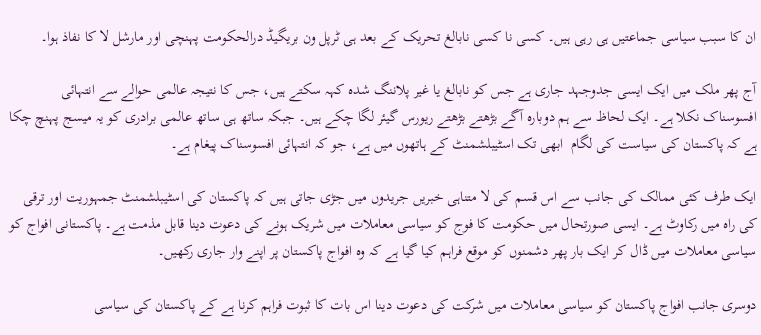ان کا سبب سیاسی جماعتیں ہی رہی ہیں۔ کسی نا کسی نابالغ تحریک کے بعد ہی ٹرپل ون بریگیڈ درالحکومت پہنچی اور مارشل لا کا نفاذ ہوا۔

آج پھر ملک میں ایک ایسی جدوجہد جاری ہے جس کو نابالغ یا غیر پلاننگ شدہ کہہ سکتے ہیں، جس کا نتیجہ عالمی حوالے سے انتہائی افسوسناک نکلا ہے۔ ایک لحاظ سے ہم دوبارہ آگے بڑھتے بڑھتے ریورس گیئر لگا چکے ہیں۔ جبکہ ساتھ ہی ساتھ عالمی برادری کو یہ میسج پہنچ چکا ہے کہ پاکستان کی سیاست کی لگام  ابھی تک اسٹیبلشمنٹ کے ہاتھوں میں ہے، جو کہ انتہائی افسوسناک پیغام ہے۔

ایک طرف کئی ممالک کی جانب سے اس قسم کی لا متناہی خبریں جریدوں میں جڑی جاتی ہیں کہ پاکستان کی اسٹیبلشمنٹ جمہوریت اور ترقی کی راہ میں رکاوٹ ہے۔ ایسی صورتحال میں حکومت کا فوج کو سیاسی معاملات میں شریک ہونے کی دعوت دینا قابل مذمت ہے۔ پاکستانی افواج کو سیاسی معاملات میں ڈال کر ایک بار پھر دشمنوں کو موقع فراہم کیا گیا ہے کہ وہ افواج پاکستان پر اپنے وار جاری رکھیں۔

دوسری جانب افواج پاکستان کو سیاسی معاملات میں شرکت کی دعوت دینا اس بات کا ثبوت فراہم کرنا ہے کے پاکستان کی سیاسی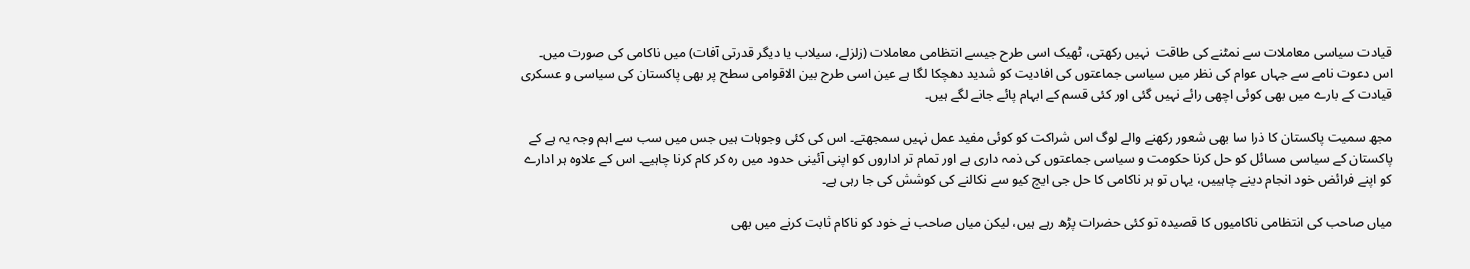قیادت سیاسی معاملات سے نمٹنے کی طاقت  نہیں رکھتی، ٹھیک اسی طرح جیسے انتظامی معاملات (زلزلے، سیلاب یا دیگر قدرتی آفات) میں ناکامی کی صورت میں۔ اس دعوت نامے سے جہاں عوام کی نظر میں سیاسی جماعتوں کی افادیت کو شدید دھچکا لگا ہے عین اسی طرح بین الاقوامی سطح پر بھی پاکستان کی سیاسی و عسکری قیادت کے بارے میں بھی کوئی اچھی رائے نہیں گئی اور کئی قسم کے ابہام پائے جانے لگے ہیں۔

مجھ سمیت پاکستان کا ذرا سا بھی شعور رکھنے والے لوگ اس شراکت کو کوئی مفید عمل نہیں سمجھتے۔ اس کی کئی وجوہات ہیں جس میں سب سے اہم وجہ یہ ہے کے پاکستان کے سیاسی مسائل کو حل کرنا حکومت و سیاسی جماعتوں کی ذمہ داری ہے اور تمام تر اداروں کو اپنی آئینی حدود میں رہ کر کام کرنا چاہیے۔ اس کے علاوہ ہر ادارے کو اپنے فرائض خود انجام دینے چاہییں، یہاں تو ہر ناکامی کا حل جی ایچ کیو سے نکالنے کی کوشش کی جا رہی ہے۔

میاں صاحب کی انتظامی ناکامیوں کا قصیدہ تو کئی حضرات پڑھ رہے ہیں، لیکن میاں صاحب نے خود کو ناکام ثابت کرنے میں بھی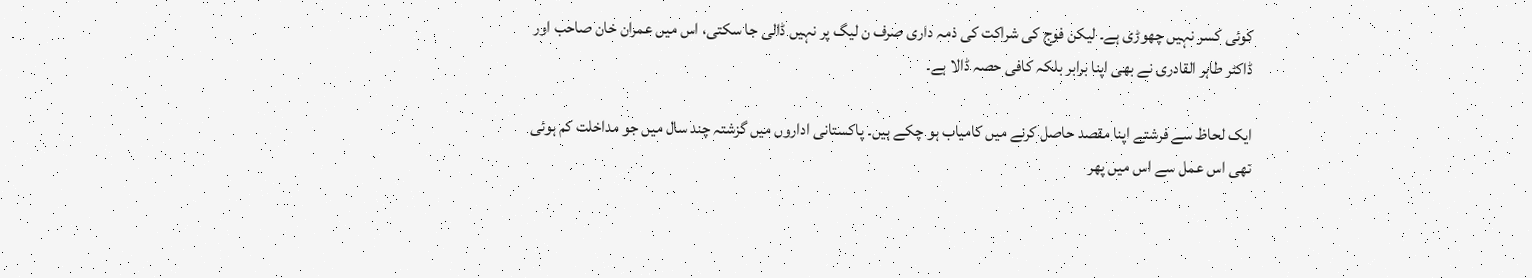کوئی کسر نہیں چھوڑی ہے۔ لیکن فوج کی شراکت کی ذمہ داری صرف ن لیگ پر نہیں ڈالی جا سکتی، اس میں عمران خان صاحب اور ڈاکٹر طاہر القادری نے بھی اپنا برابر بلکہ کافی حصہ ڈالا ہے۔

ایک لحاظ سے فرشتے اپنا مقصد حاصل کرنے میں کامیاب ہو چکے ہیں۔ پاکستانی اداروں میں گزشتہ چند سال میں جو مداخلت کم ہوئی تھی اس عمل سے اس میں پھر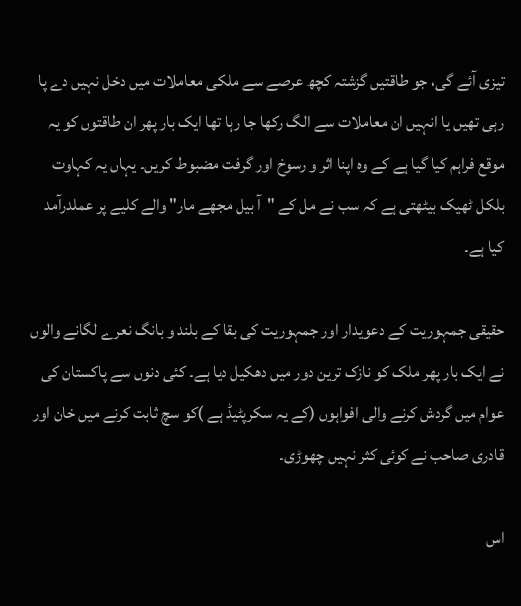تیزی آئے گی، جو طاقتیں گزشتہ کچھ عرصے سے ملکی معاملات میں دخل نہیں دے پا رہی تھیں یا انہیں ان معاملات سے الگ رکھا جا رہا تھا ایک بار پھر ان طاقتوں کو یہ موقع فراہم کیا گیا ہے کے وہ اپنا اثر و رسوخ اور گرفت مضبوط کریں۔ یہاں یہ کہاوت بلکل ٹھیک بیٹھتی ہے کہ سب نے مل کے "آ بیل مجھے مار" والے کلیے پر عملدرآمد کیا ہے۔

حقیقی جمہوریت کے دعویدار اور جمہوریت کی بقا کے بلند و بانگ نعرے لگانے والوں نے ایک بار پھر ملک کو نازک ترین دور میں دھکیل دیا ہے۔ کئی دنوں سے پاکستان کی عوام میں گردش کرنے والی افواہوں (کے یہ سکرپٹیڈ ہے )کو سچ ثابت کرنے میں خان اور قادری صاحب نے کوئی کثر نہیں چھوڑی۔

اس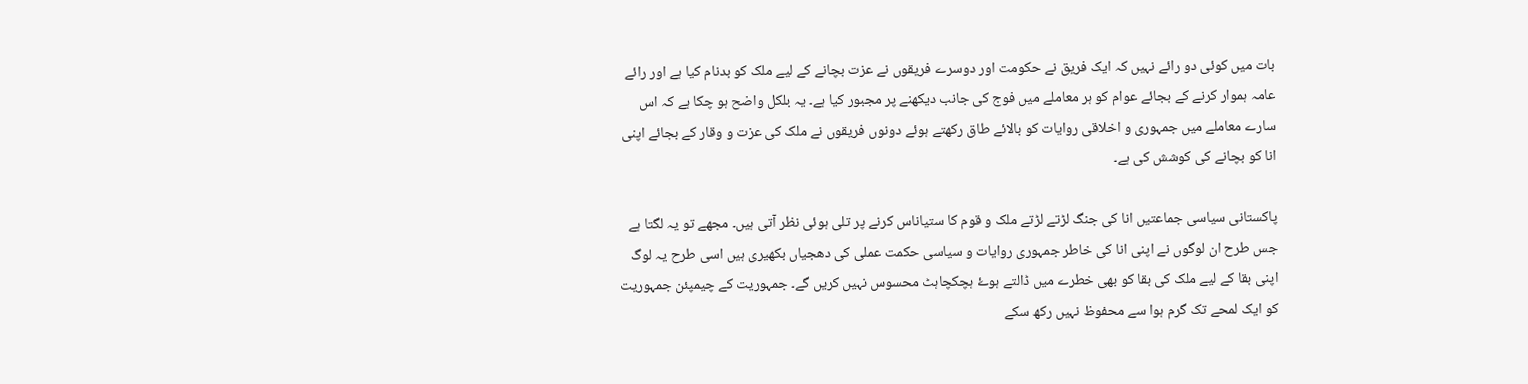بات میں کوئی دو رائے نہیں کہ ایک فریق نے حکومت اور دوسرے فریقوں نے عزت بچانے کے لیے ملک کو بدنام کیا ہے اور رائے عامہ ہموار کرنے کے بجائے عوام کو ہر معاملے میں فوج کی جانب دیکھنے پر مجبور کیا ہے۔ یہ بلکل واضح ہو چکا ہے کہ اس سارے معاملے میں جمہوری و اخلاقی روایات کو بالائے طاق رکھتے ہوئے دونوں فریقوں نے ملک کی عزت و وقار کے بجائے اپنی انا کو بچانے کی کوشش کی ہے۔

پاکستانی سیاسی جماعتیں انا کی جنگ لڑتے لڑتے ملک و قوم کا ستیاناس کرنے پر تلی ہوئی نظر آتی ہیں۔ مجھے تو یہ لگتا ہے جس طرح ان لوگوں نے اپنی انا کی خاطر جمہوری روایات و سیاسی حکمت عملی کی دھجیاں بکھیری ہیں اسی طرح یہ لوگ اپنی بقا کے لیے ملک کی بقا کو بھی خطرے میں ڈالتے ہوۓ ہچکچاہٹ محسوس نہیں کریں گے۔ جمہوریت کے چیمپئن جمہوریت کو ایک لمحے تک گرم ہوا سے محفوظ نہیں رکھ سکے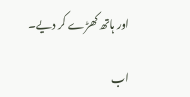اور ہاتھ کھڑے کر دیے۔

اب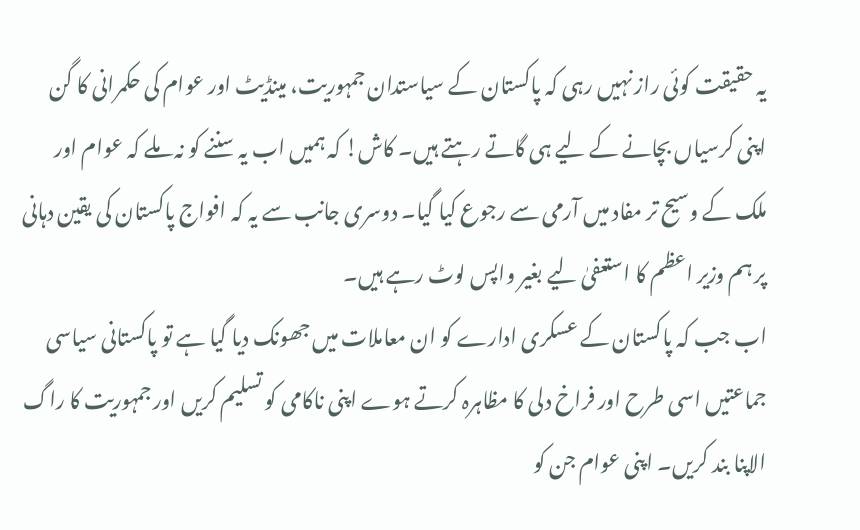یہ حقیقت کوئی راز نہیں رہی کہ پاکستان کے سیاستدان جمہوریت، مینڈیٹ اور عوام کی حکمرانی کا گن اپنی کرسیاں بچانے کے لیے ہی گاتے رہتے ہیں۔ کاش! کہ ہمیں اب یہ سننے کو نہ ملے کہ عوام اور ملک کے وسیح تر مفاد میں آرمی سے رجوع کیا گیا۔ دوسری جانب سے یہ کہ افواج پاکستان کی یقین دہانی پر ہم وزیر اعظم کا استعفیٰ لیے بغیر واپس لوٹ رہے ہیں۔
اب جب کہ پاکستان کے عسکری ادارے کو ان معاملات میں جھونک دیا گیا ہے تو پاکستانی سیاسی جماعتیں اسی طرح اور فراخ دلی کا مظاہرہ کرتے ہوے اپنی ناکامی کو تسلیم کریں اور جمہوریت کا راگ الاپنا بند کریں۔ اپنی عوام جن کو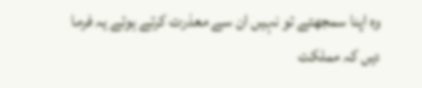وہ اپنا سمجھتے تو نہیں ان سے معذرت کرتے ہوئے یہ فرما دیں کہ مملکت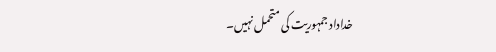خداداد جمہوریت کی متحمل نہیں۔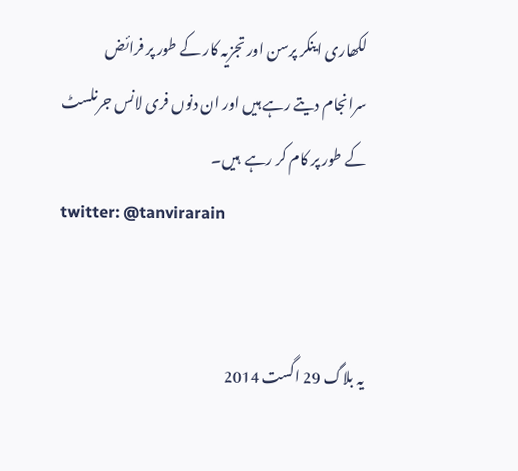لکھاری اینکر پرسن اور تجزیہ کار کے طور پر فرائض سرانجام دیتے رہے ہیں اور ان دنوں فری لانس جرنلسٹ کے طور پر کام کر رہے  ہیں۔
twitter: @tanvirarain


یہ بلاگ 29 اگست 2014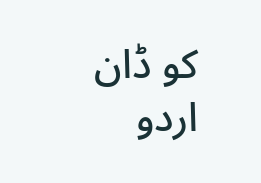کو ڈان اردو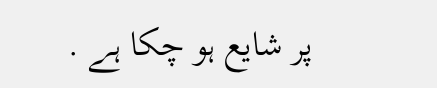پر شایع ہو چکا ہے .